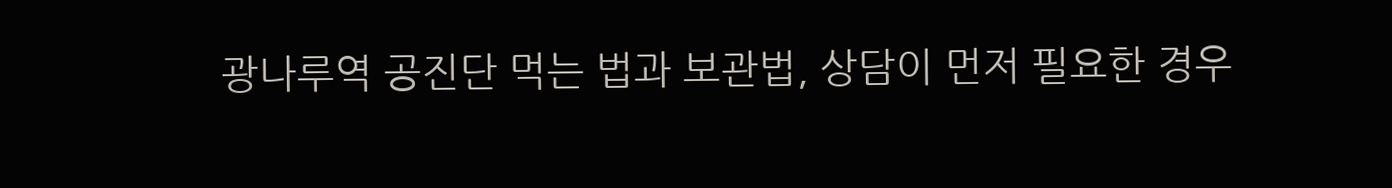광나루역 공진단 먹는 법과 보관법, 상담이 먼저 필요한 경우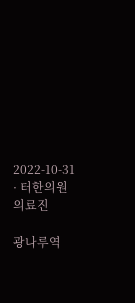2022-10-31 · 터한의원 의료진

광나루역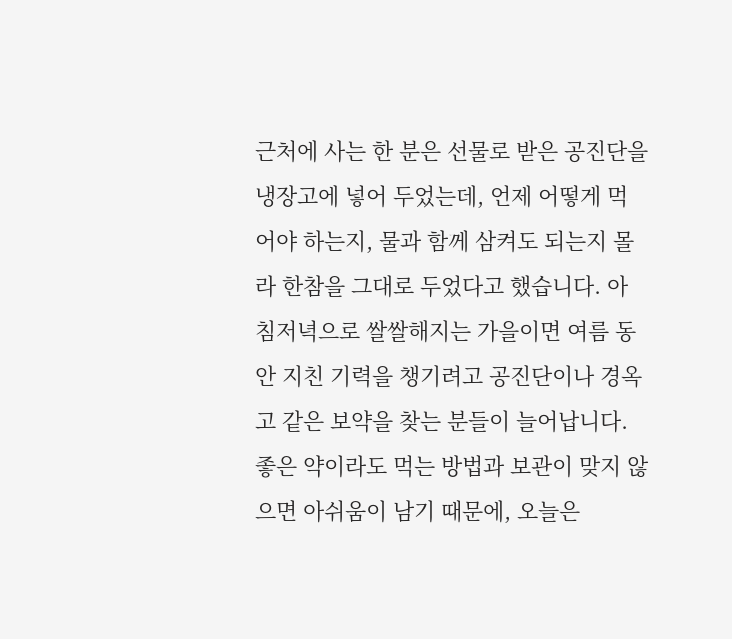근처에 사는 한 분은 선물로 받은 공진단을 냉장고에 넣어 두었는데, 언제 어떻게 먹어야 하는지, 물과 함께 삼켜도 되는지 몰라 한참을 그대로 두었다고 했습니다. 아침저녁으로 쌀쌀해지는 가을이면 여름 동안 지친 기력을 챙기려고 공진단이나 경옥고 같은 보약을 찾는 분들이 늘어납니다. 좋은 약이라도 먹는 방법과 보관이 맞지 않으면 아쉬움이 남기 때문에, 오늘은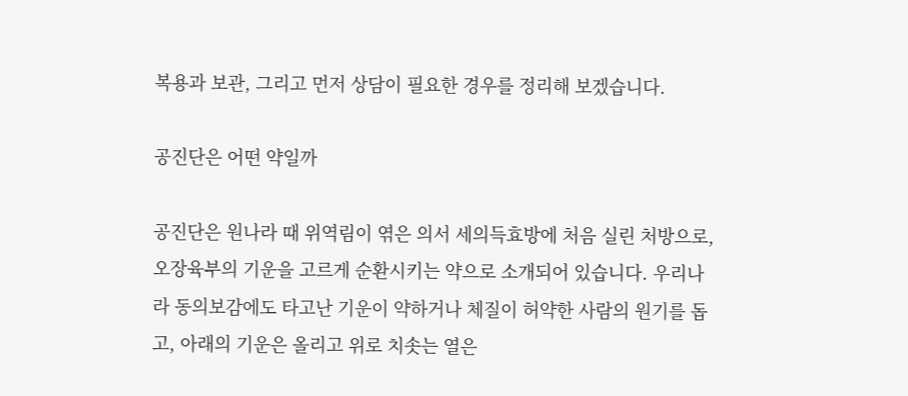복용과 보관, 그리고 먼저 상담이 필요한 경우를 정리해 보겠습니다.

공진단은 어떤 약일까

공진단은 원나라 때 위역림이 엮은 의서 세의득효방에 처음 실린 처방으로, 오장육부의 기운을 고르게 순환시키는 약으로 소개되어 있습니다. 우리나라 동의보감에도 타고난 기운이 약하거나 체질이 허약한 사람의 원기를 돕고, 아래의 기운은 올리고 위로 치솟는 열은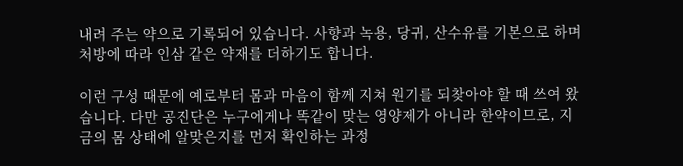내려 주는 약으로 기록되어 있습니다. 사향과 녹용, 당귀, 산수유를 기본으로 하며 처방에 따라 인삼 같은 약재를 더하기도 합니다.

이런 구성 때문에 예로부터 몸과 마음이 함께 지쳐 원기를 되찾아야 할 때 쓰여 왔습니다. 다만 공진단은 누구에게나 똑같이 맞는 영양제가 아니라 한약이므로, 지금의 몸 상태에 알맞은지를 먼저 확인하는 과정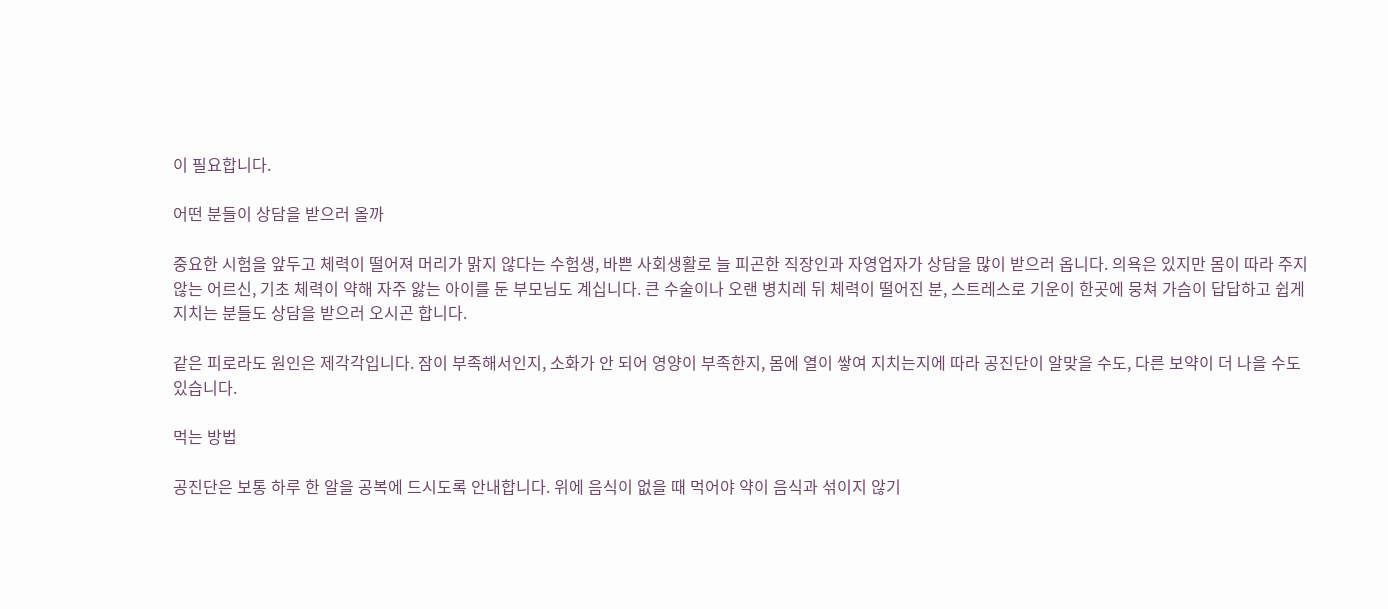이 필요합니다.

어떤 분들이 상담을 받으러 올까

중요한 시험을 앞두고 체력이 떨어져 머리가 맑지 않다는 수험생, 바쁜 사회생활로 늘 피곤한 직장인과 자영업자가 상담을 많이 받으러 옵니다. 의욕은 있지만 몸이 따라 주지 않는 어르신, 기초 체력이 약해 자주 앓는 아이를 둔 부모님도 계십니다. 큰 수술이나 오랜 병치레 뒤 체력이 떨어진 분, 스트레스로 기운이 한곳에 뭉쳐 가슴이 답답하고 쉽게 지치는 분들도 상담을 받으러 오시곤 합니다.

같은 피로라도 원인은 제각각입니다. 잠이 부족해서인지, 소화가 안 되어 영양이 부족한지, 몸에 열이 쌓여 지치는지에 따라 공진단이 알맞을 수도, 다른 보약이 더 나을 수도 있습니다.

먹는 방법

공진단은 보통 하루 한 알을 공복에 드시도록 안내합니다. 위에 음식이 없을 때 먹어야 약이 음식과 섞이지 않기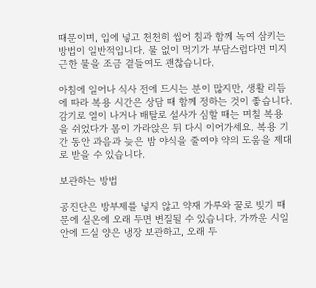때문이며, 입에 넣고 천천히 씹어 침과 함께 녹여 삼키는 방법이 일반적입니다. 물 없이 먹기가 부담스럽다면 미지근한 물을 조금 곁들여도 괜찮습니다.

아침에 일어나 식사 전에 드시는 분이 많지만, 생활 리듬에 따라 복용 시간은 상담 때 함께 정하는 것이 좋습니다. 감기로 열이 나거나 배탈로 설사가 심할 때는 며칠 복용을 쉬었다가 몸이 가라앉은 뒤 다시 이어가세요. 복용 기간 동안 과음과 늦은 밤 야식을 줄여야 약의 도움을 제대로 받을 수 있습니다.

보관하는 방법

공진단은 방부제를 넣지 않고 약재 가루와 꿀로 빚기 때문에 실온에 오래 두면 변질될 수 있습니다. 가까운 시일 안에 드실 양은 냉장 보관하고, 오래 두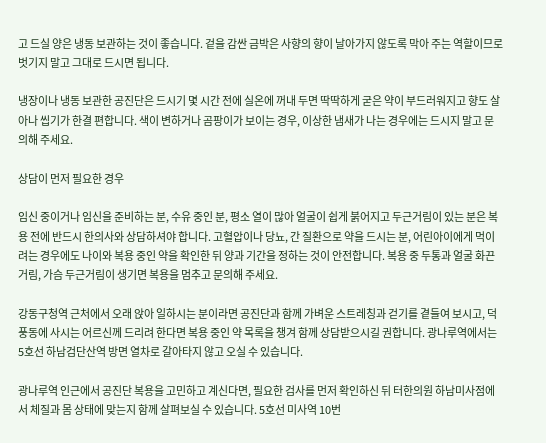고 드실 양은 냉동 보관하는 것이 좋습니다. 겉을 감싼 금박은 사향의 향이 날아가지 않도록 막아 주는 역할이므로 벗기지 말고 그대로 드시면 됩니다.

냉장이나 냉동 보관한 공진단은 드시기 몇 시간 전에 실온에 꺼내 두면 딱딱하게 굳은 약이 부드러워지고 향도 살아나 씹기가 한결 편합니다. 색이 변하거나 곰팡이가 보이는 경우, 이상한 냄새가 나는 경우에는 드시지 말고 문의해 주세요.

상담이 먼저 필요한 경우

임신 중이거나 임신을 준비하는 분, 수유 중인 분, 평소 열이 많아 얼굴이 쉽게 붉어지고 두근거림이 있는 분은 복용 전에 반드시 한의사와 상담하셔야 합니다. 고혈압이나 당뇨, 간 질환으로 약을 드시는 분, 어린아이에게 먹이려는 경우에도 나이와 복용 중인 약을 확인한 뒤 양과 기간을 정하는 것이 안전합니다. 복용 중 두통과 얼굴 화끈거림, 가슴 두근거림이 생기면 복용을 멈추고 문의해 주세요.

강동구청역 근처에서 오래 앉아 일하시는 분이라면 공진단과 함께 가벼운 스트레칭과 걷기를 곁들여 보시고, 덕풍동에 사시는 어르신께 드리려 한다면 복용 중인 약 목록을 챙겨 함께 상담받으시길 권합니다. 광나루역에서는 5호선 하남검단산역 방면 열차로 갈아타지 않고 오실 수 있습니다.

광나루역 인근에서 공진단 복용을 고민하고 계신다면, 필요한 검사를 먼저 확인하신 뒤 터한의원 하남미사점에서 체질과 몸 상태에 맞는지 함께 살펴보실 수 있습니다. 5호선 미사역 10번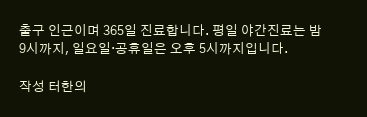출구 인근이며 365일 진료합니다. 평일 야간진료는 밤 9시까지, 일요일·공휴일은 오후 5시까지입니다.

작성 터한의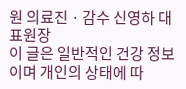원 의료진 · 감수 신영하 대표원장
이 글은 일반적인 건강 정보이며 개인의 상태에 따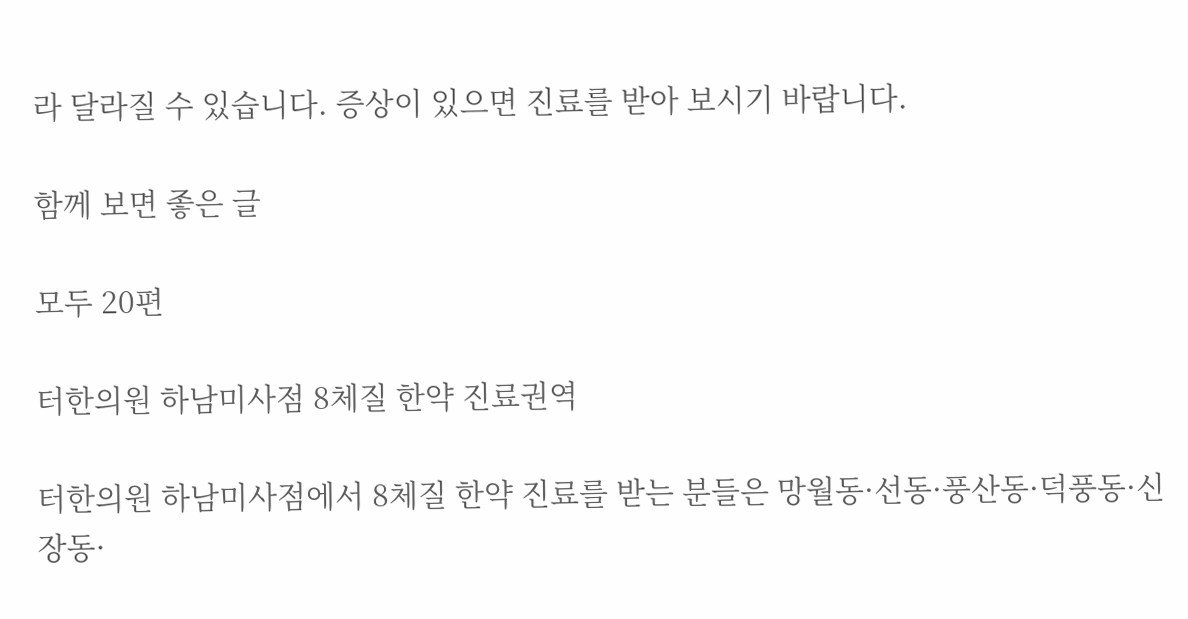라 달라질 수 있습니다. 증상이 있으면 진료를 받아 보시기 바랍니다.

함께 보면 좋은 글

모두 20편

터한의원 하남미사점 8체질 한약 진료권역

터한의원 하남미사점에서 8체질 한약 진료를 받는 분들은 망월동·선동·풍산동·덕풍동·신장동·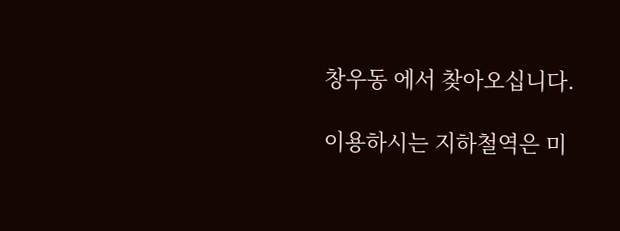창우동 에서 찾아오십니다.

이용하시는 지하철역은 미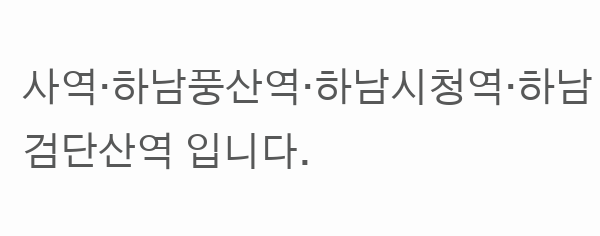사역·하남풍산역·하남시청역·하남검단산역 입니다.